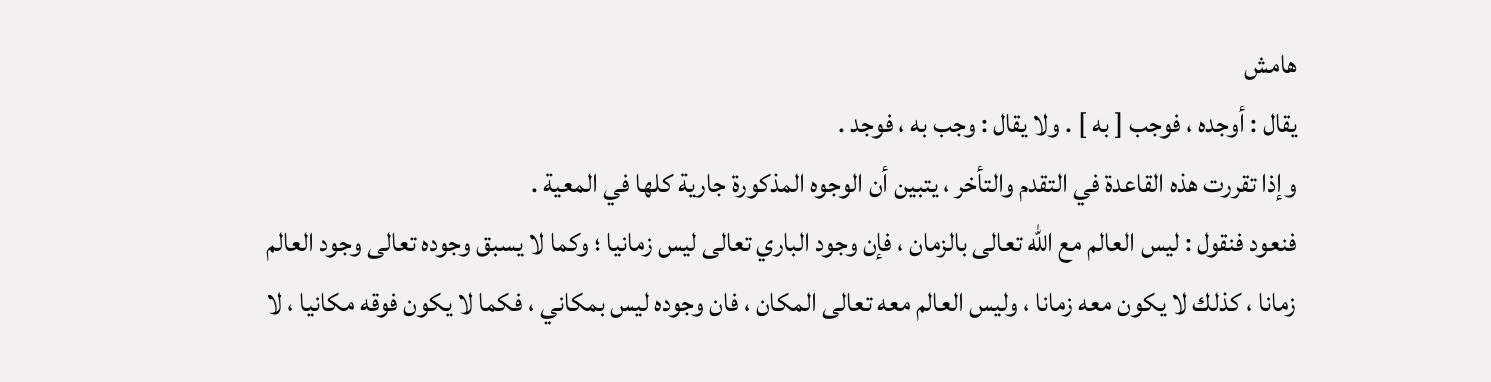هامش
يقال : أوجده ، فوجب [ به ] . ولا يقال : وجب به ، فوجد .
وإذا تقررت هذه القاعدة في التقدم والتأخر ، يتبين أن الوجوه المذكورة جارية كلها في المعية .
فنعود فنقول : ليس العالم مع اللّه تعالى بالزمان ، فإن وجود الباري تعالى ليس زمانيا ؛ وكما لا يسبق وجوده تعالى وجود العالم زمانا ، كذلك لا يكون معه زمانا ، وليس العالم معه تعالى المكان ، فان وجوده ليس بمكاني ، فكما لا يكون فوقه مكانيا ، لا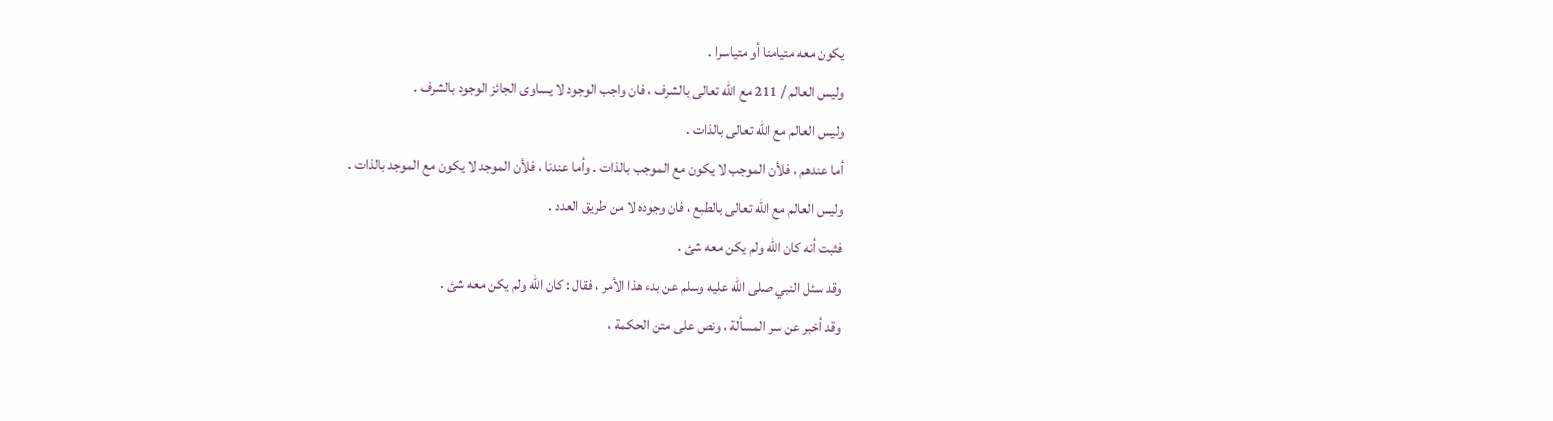يكون معه متيامنا أو متياسرا .
وليس العالم / 211 مع اللّه تعالى بالشرف ، فان واجب الوجود لا يساوى الجائز الوجود بالشرف .
وليس العالم مع اللّه تعالى بالذات .
أما عندهم ، فلأن الموجب لا يكون مع الموجب بالذات . وأما عندنا ، فلأن الموجد لا يكون مع الموجد بالذات .
وليس العالم مع اللّه تعالى بالطبع ، فان وجوده لا من طريق العدد .
فثبت أنه كان اللّه ولم يكن معه شئ .
وقد سئل النبي صلى اللّه عليه وسلم عن بدء هذا الأمر ، فقال : كان اللّه ولم يكن معه شئ .
وقد أخبر عن سر المسألة ، ونص على متن الحكمة ،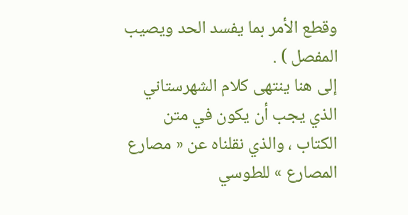وقطع الأمر بما يفسد الحد ويصيب المفصل ) .
إلى هنا ينتهى كلام الشهرستاني الذي يجب أن يكون في متن الكتاب ، والذي نقلناه عن « مصارع المصارع » للطوسي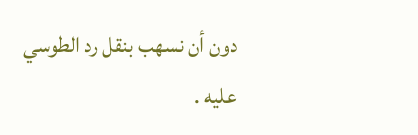دون أن نسهب بنقل رد الطوسي عليه .